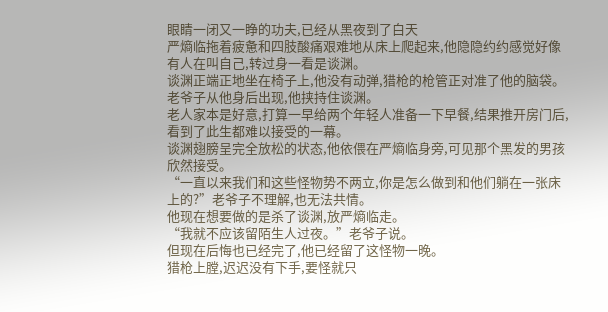眼睛一闭又一睁的功夫,已经从黑夜到了白天
严熵临拖着疲惫和四肢酸痛艰难地从床上爬起来,他隐隐约约感觉好像有人在叫自己,转过身一看是谈渊。
谈渊正端正地坐在椅子上,他没有动弹,猎枪的枪管正对准了他的脑袋。
老爷子从他身后出现,他挟持住谈渊。
老人家本是好意,打算一早给两个年轻人准备一下早餐,结果推开房门后,看到了此生都难以接受的一幕。
谈渊翅膀呈完全放松的状态,他依偎在严熵临身旁,可见那个黑发的男孩欣然接受。
“一直以来我们和这些怪物势不两立,你是怎么做到和他们躺在一张床上的?”老爷子不理解,也无法共情。
他现在想要做的是杀了谈渊,放严熵临走。
“我就不应该留陌生人过夜。”老爷子说。
但现在后悔也已经完了,他已经留了这怪物一晚。
猎枪上膛,迟迟没有下手,要怪就只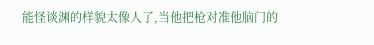能怪谈渊的样貌太像人了,当他把枪对准他脑门的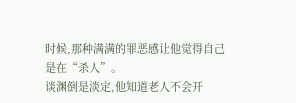时候,那种满满的罪恶感让他觉得自己是在“杀人”。
谈渊倒是淡定,他知道老人不会开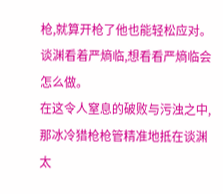枪,就算开枪了他也能轻松应对。
谈渊看着严熵临,想看看严熵临会怎么做。
在这令人窒息的破败与污浊之中,那冰冷猎枪枪管精准地抵在谈渊太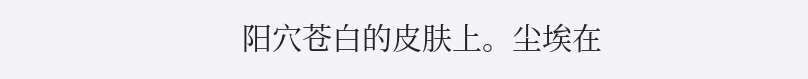阳穴苍白的皮肤上。尘埃在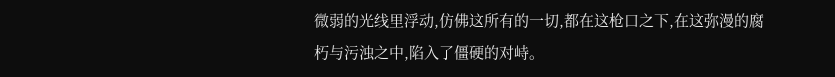微弱的光线里浮动,仿佛这所有的一切,都在这枪口之下,在这弥漫的腐朽与污浊之中,陷入了僵硬的对峙。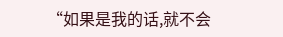“如果是我的话,就不会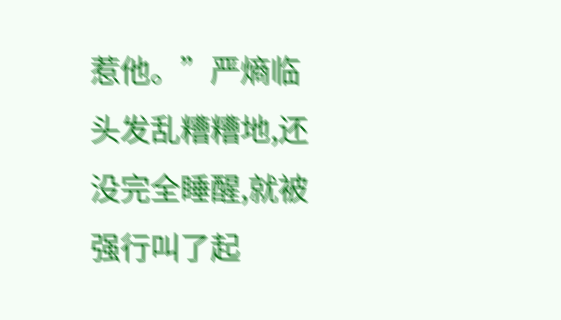惹他。”严熵临头发乱糟糟地,还没完全睡醒,就被强行叫了起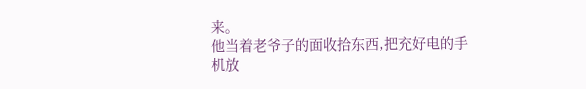来。
他当着老爷子的面收拾东西,把充好电的手机放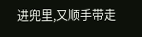进兜里,又顺手带走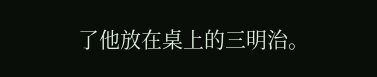了他放在桌上的三明治。